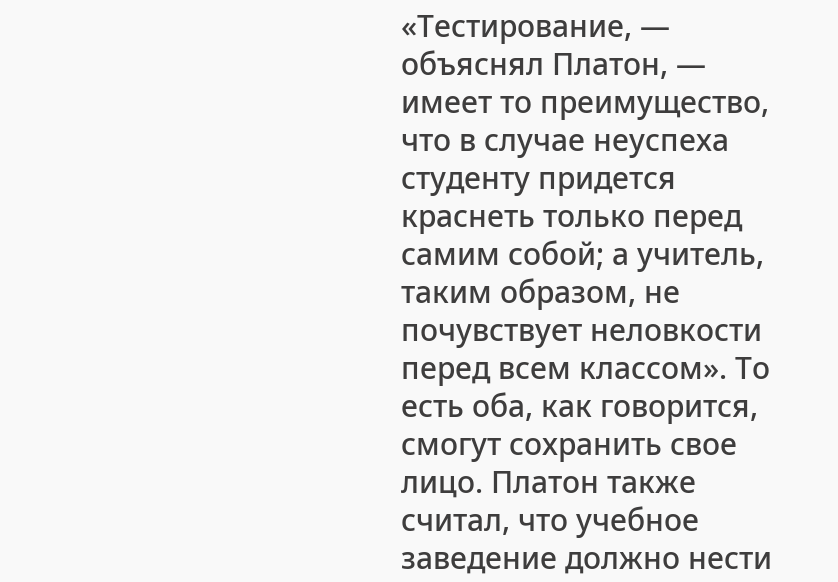«Тестирование, — объяснял Платон, — имеет то преимущество, что в случае неуспеха студенту придется краснеть только перед самим собой; а учитель, таким образом, не почувствует неловкости перед всем классом». То есть оба, как говорится, смогут сохранить свое лицо. Платон также считал, что учебное заведение должно нести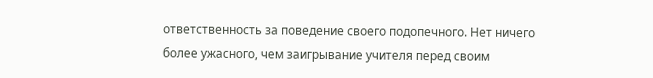ответственность за поведение своего подопечного. Нет ничего более ужасного, чем заигрывание учителя перед своим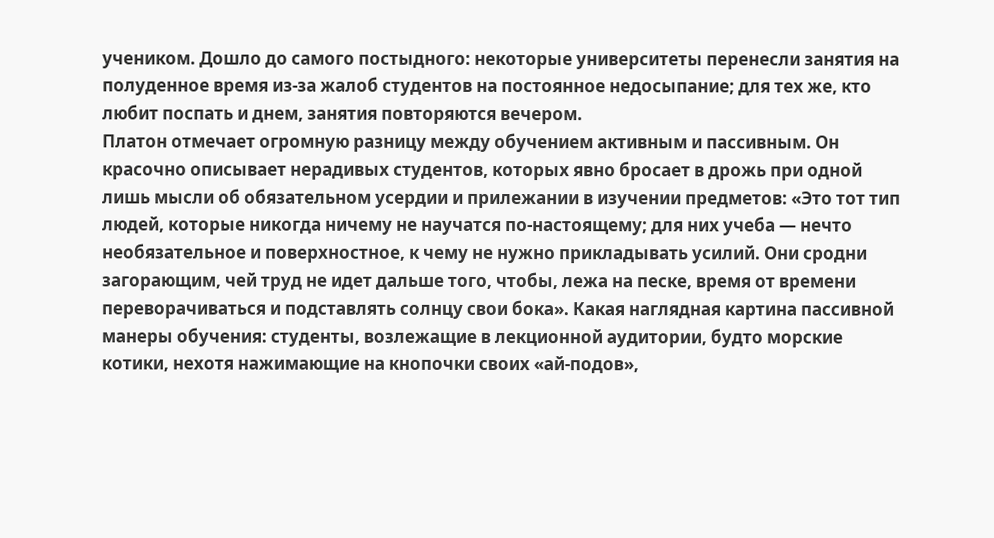учеником. Дошло до самого постыдного: некоторые университеты перенесли занятия на полуденное время из-за жалоб студентов на постоянное недосыпание; для тех же, кто любит поспать и днем, занятия повторяются вечером.
Платон отмечает огромную разницу между обучением активным и пассивным. Он красочно описывает нерадивых студентов, которых явно бросает в дрожь при одной лишь мысли об обязательном усердии и прилежании в изучении предметов: «Это тот тип людей, которые никогда ничему не научатся по-настоящему; для них учеба — нечто необязательное и поверхностное, к чему не нужно прикладывать усилий. Они сродни загорающим, чей труд не идет дальше того, чтобы, лежа на песке, время от времени переворачиваться и подставлять солнцу свои бока». Какая наглядная картина пассивной манеры обучения: студенты, возлежащие в лекционной аудитории, будто морские котики, нехотя нажимающие на кнопочки своих «ай-подов»,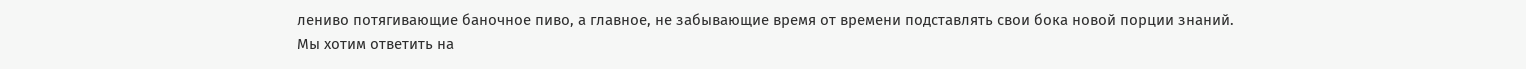лениво потягивающие баночное пиво, а главное, не забывающие время от времени подставлять свои бока новой порции знаний.
Мы хотим ответить на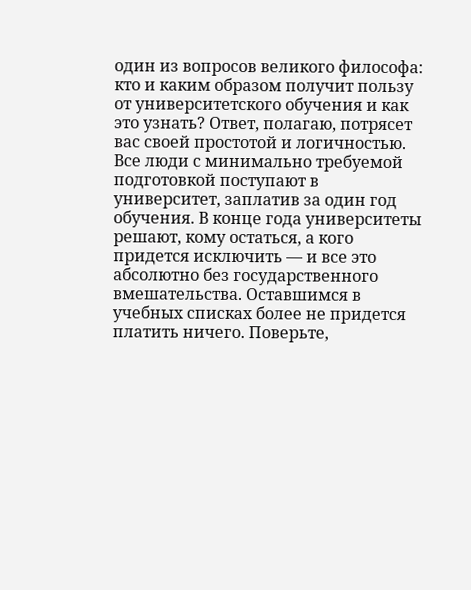один из вопросов великого философа: кто и каким образом получит пользу от университетского обучения и как это узнать? Ответ, полагаю, потрясет вас своей простотой и логичностью. Все люди с минимально требуемой подготовкой поступают в университет, заплатив за один год обучения. В конце года университеты решают, кому остаться, а кого придется исключить — и все это абсолютно без государственного вмешательства. Оставшимся в учебных списках более не придется платить ничего. Поверьте,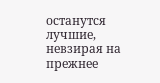останутся лучшие, невзирая на прежнее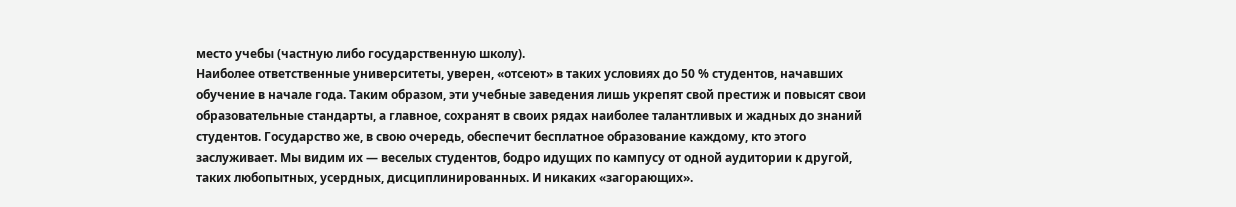место учебы (частную либо государственную школу).
Наиболее ответственные университеты, уверен, «отсеют» в таких условиях до 50 % студентов, начавших обучение в начале года. Таким образом, эти учебные заведения лишь укрепят свой престиж и повысят свои образовательные стандарты, а главное, сохранят в своих рядах наиболее талантливых и жадных до знаний студентов. Государство же, в свою очередь, обеспечит бесплатное образование каждому, кто этого заслуживает. Мы видим их — веселых студентов, бодро идущих по кампусу от одной аудитории к другой, таких любопытных, усердных, дисциплинированных. И никаких «загорающих».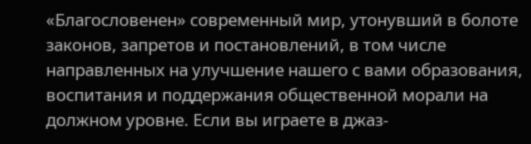«Благословенен» современный мир, утонувший в болоте законов, запретов и постановлений, в том числе направленных на улучшение нашего с вами образования, воспитания и поддержания общественной морали на должном уровне. Если вы играете в джаз-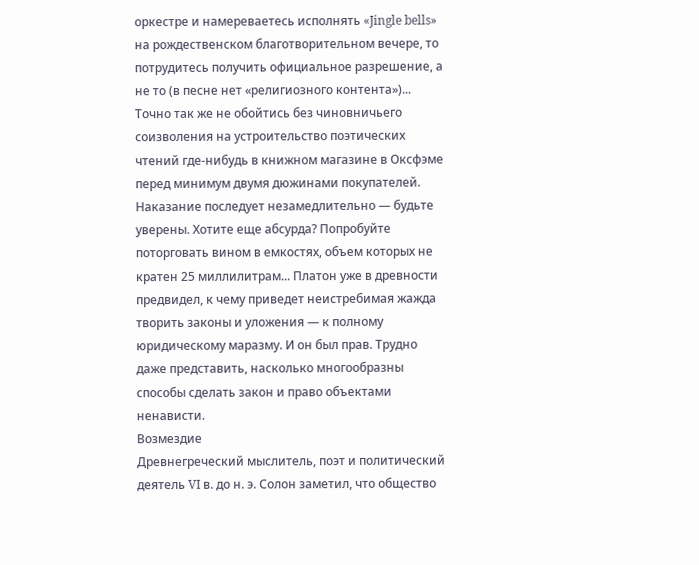оркестре и намереваетесь исполнять «Jingle bells» на рождественском благотворительном вечере, то потрудитесь получить официальное разрешение, а не то (в песне нет «религиозного контента»)... Точно так же не обойтись без чиновничьего соизволения на устроительство поэтических чтений где-нибудь в книжном магазине в Оксфэме перед минимум двумя дюжинами покупателей. Наказание последует незамедлительно — будьте уверены. Хотите еще абсурда? Попробуйте поторговать вином в емкостях, объем которых не кратен 25 миллилитрам... Платон уже в древности предвидел, к чему приведет неистребимая жажда творить законы и уложения — к полному юридическому маразму. И он был прав. Трудно даже представить, насколько многообразны способы сделать закон и право объектами ненависти.
Возмездие
Древнегреческий мыслитель, поэт и политический деятель VI в. до н. э. Солон заметил, что общество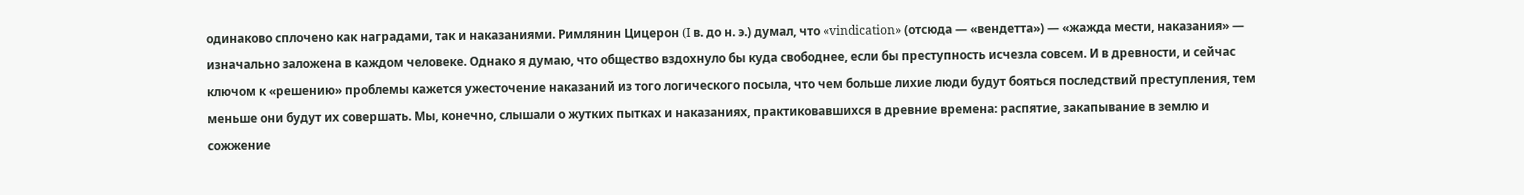одинаково сплочено как наградами, так и наказаниями. Римлянин Цицерон (I в. до н. э.) думал, что «vindication» (отсюда — «вендетта») — «жажда мести, наказания» — изначально заложена в каждом человеке. Однако я думаю, что общество вздохнуло бы куда свободнее, если бы преступность исчезла совсем. И в древности, и сейчас ключом к «решению» проблемы кажется ужесточение наказаний из того логического посыла, что чем больше лихие люди будут бояться последствий преступления, тем меньше они будут их совершать. Мы, конечно, слышали о жутких пытках и наказаниях, практиковавшихся в древние времена: распятие, закапывание в землю и сожжение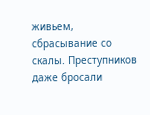живьем, сбрасывание со скалы. Преступников даже бросали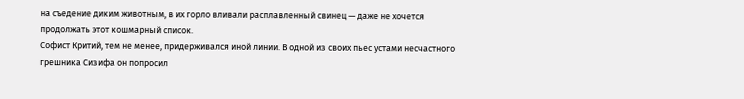на съедение диким животным, в их горло вливали расплавленный свинец — даже не хочется продолжать этот кошмарный список.
Софист Критий, тем не менее, придерживался иной линии. В одной из своих пьес устами несчастного грешника Сизифа он попросил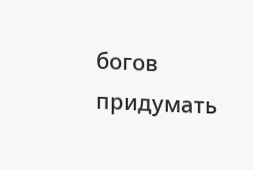богов придумать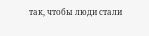так, чтобы люди стали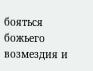бояться божьего возмездия и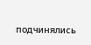подчинялись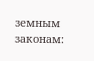земным законам: